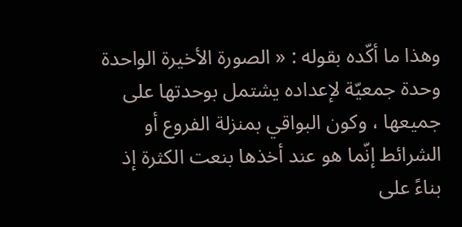وهذا ما أكّده بقوله : « الصورة الأخيرة الواحدة وحدة جمعيّة لإعداده يشتمل بوحدتها على جميعها ، وكون البواقي بمنزلة الفروع أو الشرائط إنّما هو عند أخذها بنعت الكثرة إذ بناءً على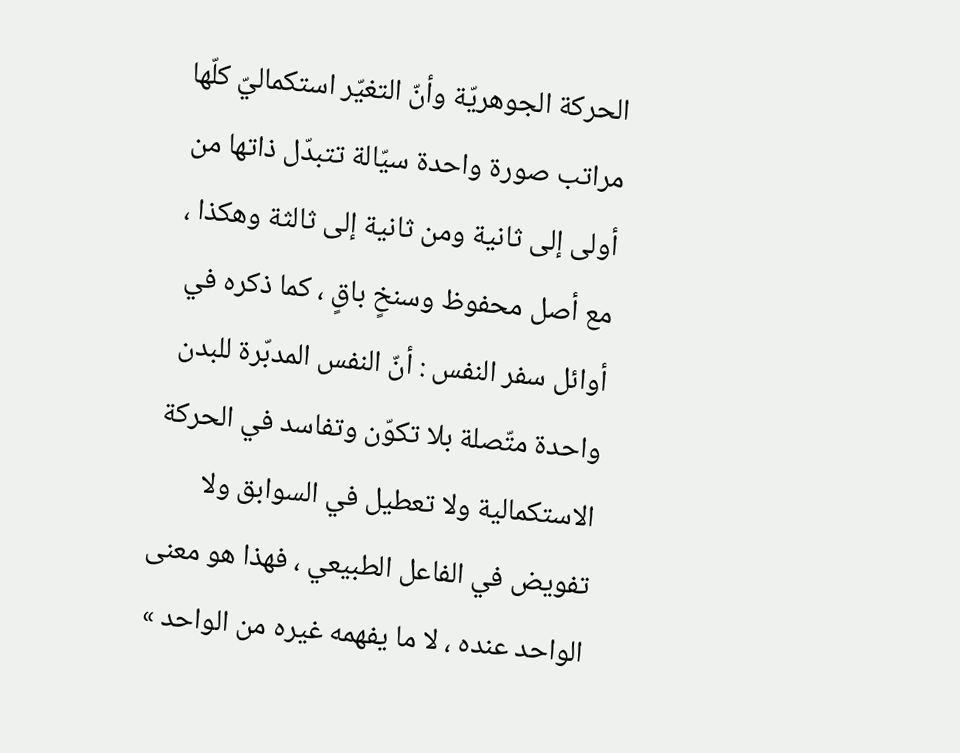الحركة الجوهريّة وأنّ التغيّر استكماليّ كلّها مراتب صورة واحدة سيّالة تتبدّل ذاتها من أولى إلى ثانية ومن ثانية إلى ثالثة وهكذا ، مع أصل محفوظ وسنخٍ باقٍ ، كما ذكره في أوائل سفر النفس : أنّ النفس المدبّرة للبدن واحدة متّصلة بلا تكوّن وتفاسد في الحركة الاستكمالية ولا تعطيل في السوابق ولا تفويض في الفاعل الطبيعي ، فهذا هو معنى الواحد عنده ، لا ما يفهمه غيره من الواحد »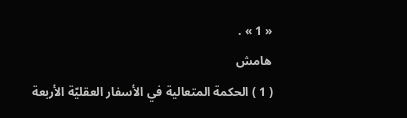« 1 » .
هامش
( 1 ) الحكمة المتعالية في الأسفار العقليّة الأربعة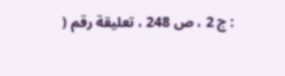: ج 2 ، ص 248 ، تعليقة رقم (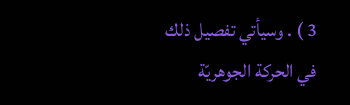3 ) . وسيأتي تفصيل ذلك في الحركة الجوهريّة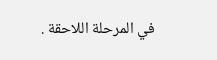في المرحلة اللاحقة .